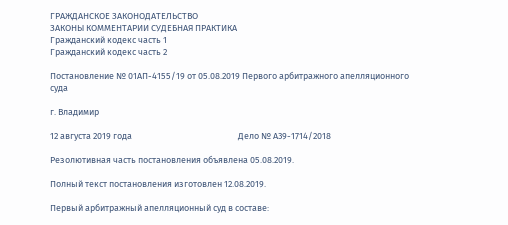ГРАЖДАНСКОЕ ЗАКОНОДАТЕЛЬСТВО
ЗАКОНЫ КОММЕНТАРИИ СУДЕБНАЯ ПРАКТИКА
Гражданский кодекс часть 1
Гражданский кодекс часть 2

Постановление № 01АП-4155/19 от 05.08.2019 Первого арбитражного апелляционного суда

г. Владимир

12 августа 2019 года                                                     Дело № А39-1714/2018

Резолютивная часть постановления объявлена 05.08.2019.

Полный текст постановления изготовлен 12.08.2019.

Первый арбитражный апелляционный суд в составе: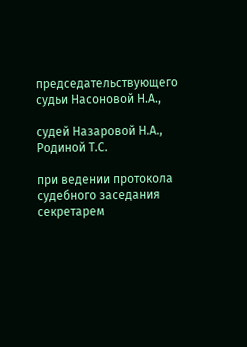председательствующего судьи Насоновой Н.А.,

судей Назаровой Н.А.,  Родиной Т.С.

при ведении протокола судебного заседания секретарем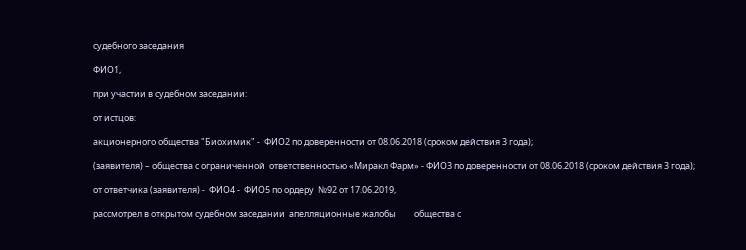судебного заседания

ФИО1,

при участии в судебном заседании:

от истцов:

акционерного общества "Биохимик" -  ФИО2 по доверенности от 08.06.2018 (сроком действия 3 года);

(заявителя) – общества с ограниченной  ответственностью «Миракл Фарм» - ФИО3 по доверенности от 08.06.2018 (сроком действия 3 года);

от ответчика (заявителя) -  ФИО4 -  ФИО5 по ордеру  №92 от 17.06.2019,

рассмотрел в открытом судебном заседании  апелляционные жалобы         общества с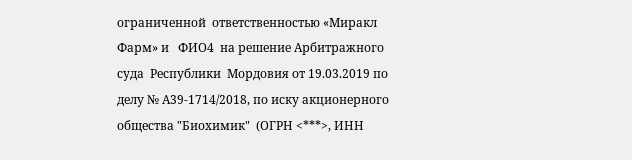ограниченной  ответственностью «Миракл Фарм» и   ФИО4  на решение Арбитражного суда  Республики  Мордовия от 19.03.2019 по делу № А39-1714/2018, по иску акционерного общества "Биохимик"  (ОГРН <***>, ИНН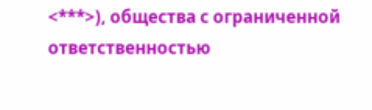<***>), общества с ограниченной  ответственностью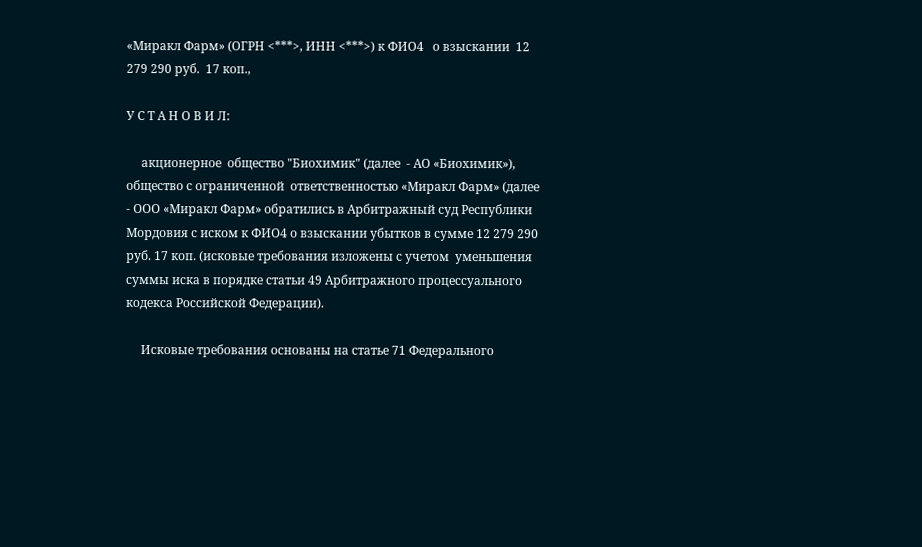«Миракл Фарм» (ОГРН <***>, ИНН <***>) к ФИО4   о взыскании  12  279 290 руб.  17 коп.,

У С Т А Н О В И Л:

     акционерное  общество "Биохимик" (далее  - АО «Биохимик»), общество с ограниченной  ответственностью «Миракл Фарм» (далее - ООО «Миракл Фарм» обратились в Арбитражный суд Республики Мордовия с иском к ФИО4 о взыскании убытков в сумме 12 279 290 руб. 17 коп. (исковые требования изложены с учетом  уменьшения суммы иска в порядке статьи 49 Арбитражного процессуального кодекса Российской Федерации).

     Исковые требования основаны на статье 71 Федерального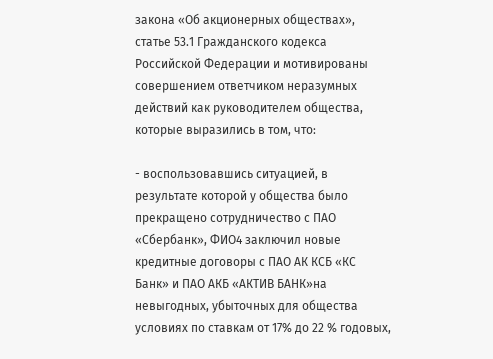закона «Об акционерных обществах», статье 53.1 Гражданского кодекса Российской Федерации и мотивированы совершением ответчиком неразумных действий как руководителем общества, которые выразились в том, что:

- воспользовавшись ситуацией, в результате которой у общества было прекращено сотрудничество с ПАО «Сбербанк», ФИО4 заключил новые кредитные договоры с ПАО АК КСБ «КС Банк» и ПАО АКБ «АКТИВ БАНК»на невыгодных, убыточных для общества условиях по ставкам от 17% до 22 % годовых,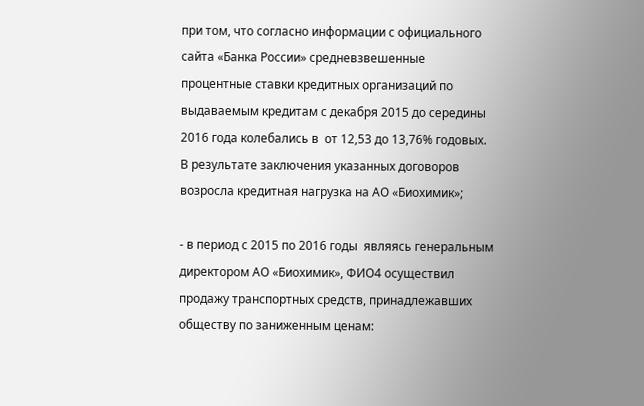при том, что согласно информации с официального сайта «Банка России» средневзвешенные процентные ставки кредитных организаций по выдаваемым кредитам с декабря 2015 до середины 2016 года колебались в  от 12,53 до 13,76% годовых. В результате заключения указанных договоров возросла кредитная нагрузка на АО «Биохимик»;

- в период с 2015 по 2016 годы  являясь генеральным директором АО «Биохимик», ФИО4 осуществил продажу транспортных средств, принадлежавших обществу по заниженным ценам: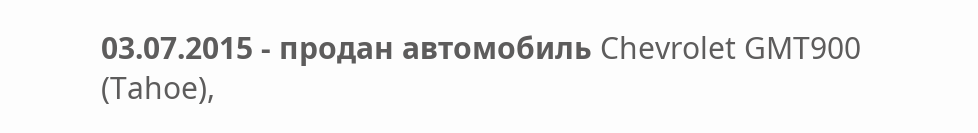03.07.2015 - продан автомобиль Chevrolet GMT900 (Tahoe),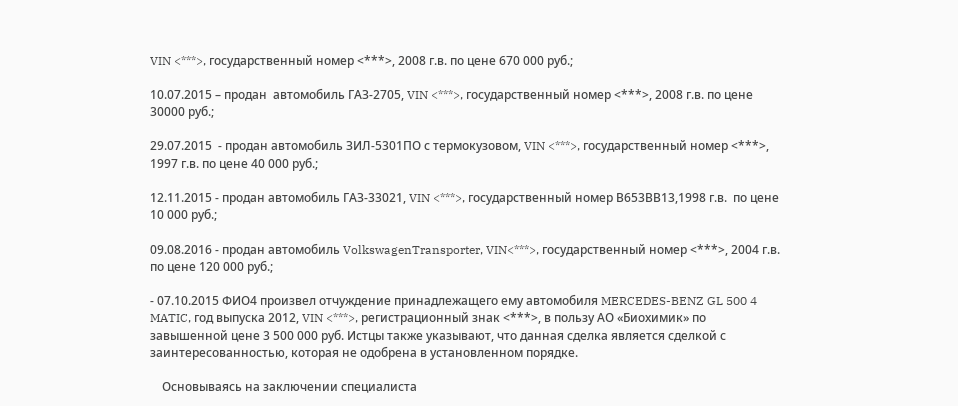VIN <***>, государственный номер <***>, 2008 г.в. по цене 670 000 руб.;

10.07.2015 – продан  автомобиль ГАЗ-2705, VIN <***>, государственный номер <***>, 2008 г.в. по цене 30000 руб.;

29.07.2015  - продан автомобиль ЗИЛ-5301ПО с термокузовом, VIN <***>, государственный номер <***>, 1997 г.в. по цене 40 000 руб.;

12.11.2015 - продан автомобиль ГАЗ-33021, VIN <***>, государственный номер В653ВВ13,1998 г.в.  по цене 10 000 руб.;

09.08.2016 - продан автомобиль VolkswagenTransporter, VIN<***>, государственный номер <***>, 2004 г.в. по цене 120 000 руб.;

- 07.10.2015 ФИО4 произвел отчуждение принадлежащего ему автомобиля MERCEDES-BENZ GL 500 4 MATIC, год выпуска 2012, VIN <***>, регистрационный знак <***>, в пользу АО «Биохимик» по завышенной цене 3 500 000 руб. Истцы также указывают, что данная сделка является сделкой с заинтересованностью, которая не одобрена в установленном порядке.

    Основываясь на заключении специалиста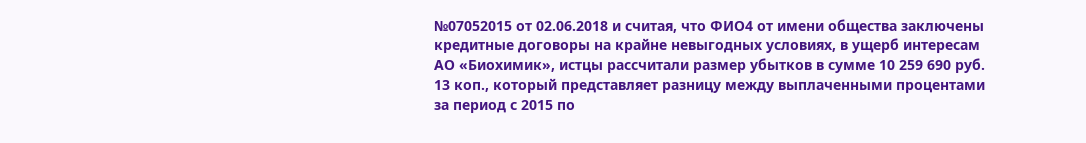№07052015 от 02.06.2018 и считая, что ФИО4 от имени общества заключены кредитные договоры на крайне невыгодных условиях, в ущерб интересам АО «Биохимик», истцы рассчитали размер убытков в сумме 10 259 690 руб. 13 коп., который представляет разницу между выплаченными процентами за период с 2015 по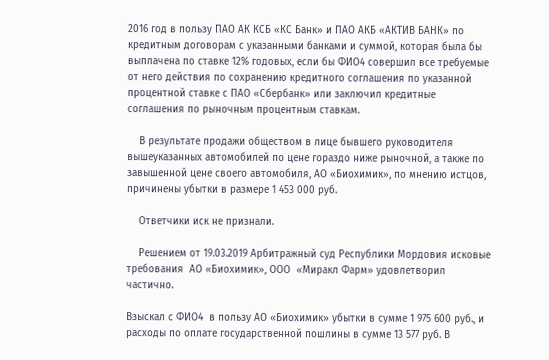2016 год в пользу ПАО АК КСБ «КС Банк» и ПАО АКБ «АКТИВ БАНК» по кредитным договорам с указанными банками и суммой, которая была бы выплачена по ставке 12% годовых, если бы ФИО4 совершил все требуемые от него действия по сохранению кредитного соглашения по указанной процентной ставке с ПАО «Сбербанк» или заключил кредитные соглашения по рыночным процентным ставкам.

    В результате продажи обществом в лице бывшего руководителя вышеуказанных автомобилей по цене гораздо ниже рыночной, а также по завышенной цене своего автомобиля, АО «Биохимик», по мнению истцов, причинены убытки в размере 1 453 000 руб.

    Ответчики иск не признали.

    Решением от 19.03.2019 Арбитражный суд Республики Мордовия исковые требования  АО «Биохимик», ООО  «Миракл Фарм» удовлетворил частично.

Взыскал с ФИО4  в пользу АО «Биохимик» убытки в сумме 1 975 600 руб., и расходы по оплате государственной пошлины в сумме 13 577 руб. В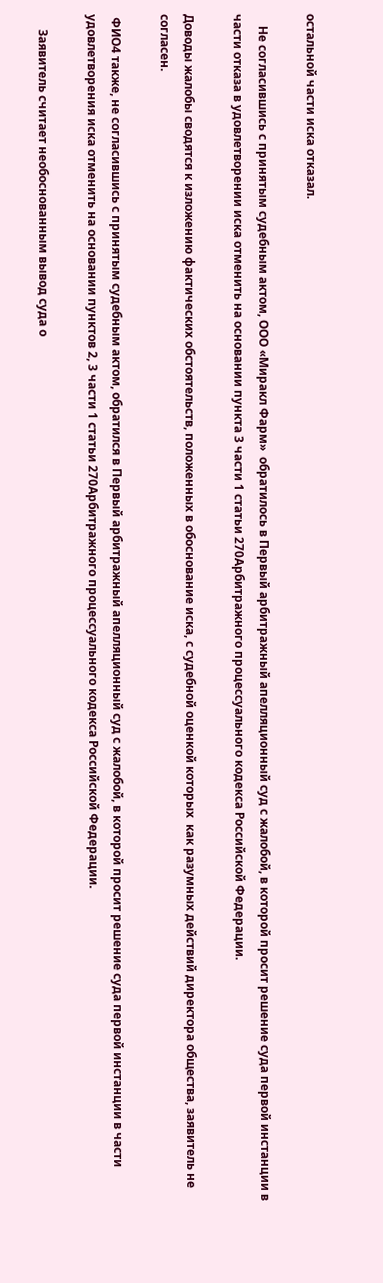остальной части иска отказал.

    Не согласившись с принятым судебным актом, ООО «Миракл Фарм»  обратилось в Первый арбитражный апелляционный суд с жалобой, в которой просит решение суда первой инстанции в части отказа в удовлетворении иска отменить на основании пункта 3 части 1 статьи 270Арбитражного процессуального кодекса Российской Федерации.

Доводы жалобы сводятся к изложению фактических обстоятельств, положенных в обоснование иска, с судебной оценкой которых  как разумных действий директора общества, заявитель не согласен.

 ФИО4 также, не согласившись с принятым судебным актом, обратился в Первый арбитражный апелляционный суд с жалобой, в которой просит решение суда первой инстанции в части удовлетворения иска отменить на основании пунктов 2, 3 части 1 статьи 270Арбитражного процессуального кодекса Российской Федерации.

     Заявитель считает необоснованным вывод суда о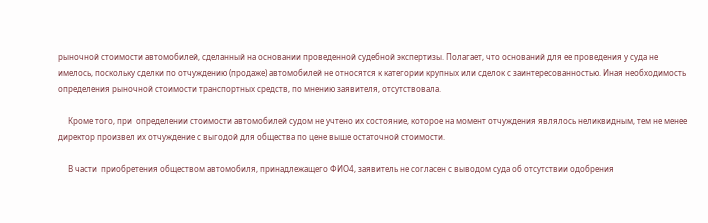рыночной стоимости автомобилей, сделанный на основании проведенной судебной экспертизы. Полагает, что оснований для ее проведения у суда не имелось, поскольку сделки по отчуждению (продаже) автомобилей не относятся к категории крупных или сделок с заинтересованностью. Иная необходимость определения рыночной стоимости транспортных средств, по мнению заявителя, отсутствовала.

     Кроме того, при  определении стоимости автомобилей судом не учтено их состояние, которое на момент отчуждения являлось неликвидным, тем не менее директор произвел их отчуждение с выгодой для общества по цене выше остаточной стоимости.

     В части  приобретения обществом автомобиля, принадлежащего ФИО4, заявитель не согласен с выводом суда об отсутствии одобрения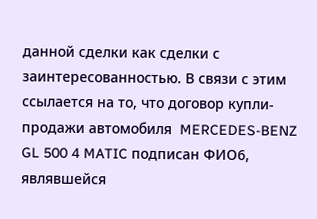данной сделки как сделки с заинтересованностью. В связи с этим ссылается на то, что договор купли-продажи автомобиля  MERCEDES-BENZ GL 500 4 MATIC подписан ФИО6, являвшейся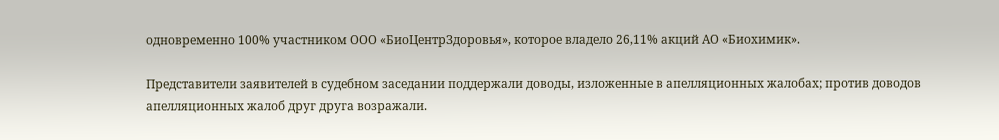одновременно 100% участником ООО «БиоЦентрЗдоровья», которое владело 26,11% акций АО «Биохимик».

Представители заявителей в судебном заседании поддержали доводы, изложенные в апелляционных жалобах; против доводов  апелляционных жалоб друг друга возражали.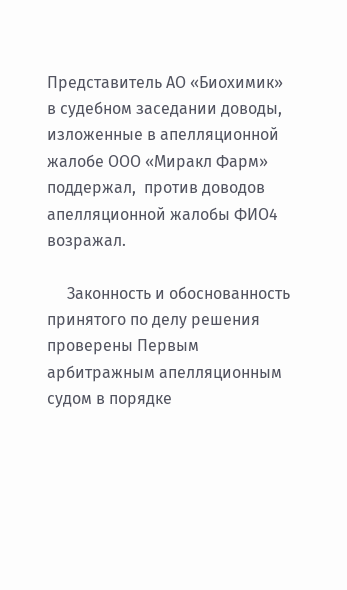Представитель АО «Биохимик» в судебном заседании доводы, изложенные в апелляционной жалобе ООО «Миракл Фарм» поддержал,  против доводов  апелляционной жалобы ФИО4  возражал.

     Законность и обоснованность принятого по делу решения проверены Первым арбитражным апелляционным судом в порядке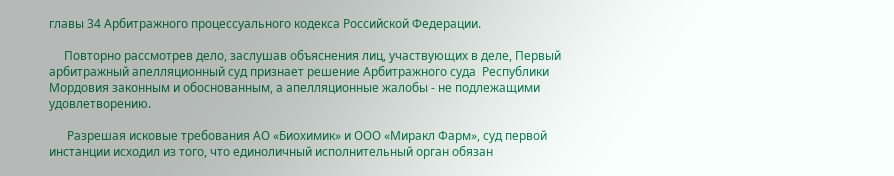главы 34 Арбитражного процессуального кодекса Российской Федерации.

     Повторно рассмотрев дело, заслушав объяснения лиц, участвующих в деле, Первый арбитражный апелляционный суд признает решение Арбитражного суда  Республики Мордовия законным и обоснованным, а апелляционные жалобы - не подлежащими удовлетворению.

      Разрешая исковые требования АО «Биохимик» и ООО «Миракл Фарм», суд первой инстанции исходил из того, что единоличный исполнительный орган обязан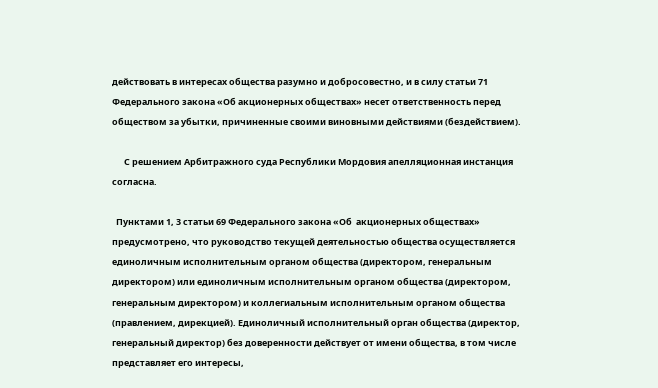действовать в интересах общества разумно и добросовестно, и в силу статьи 71 Федерального закона «Об акционерных обществах» несет ответственность перед обществом за убытки, причиненные своими виновными действиями (бездействием).

      С решением Арбитражного суда Республики Мордовия апелляционная инстанция согласна.

  Пунктами 1, 3 статьи 69 Федерального закона «Об  акционерных обществах» предусмотрено, что руководство текущей деятельностью общества осуществляется единоличным исполнительным органом общества (директором, генеральным директором) или единоличным исполнительным органом общества (директором, генеральным директором) и коллегиальным исполнительным органом общества (правлением, дирекцией). Единоличный исполнительный орган общества (директор, генеральный директор) без доверенности действует от имени общества, в том числе представляет его интересы,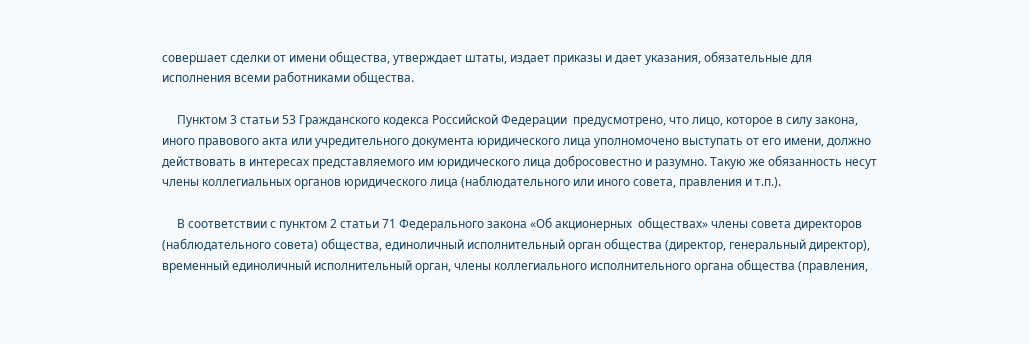совершает сделки от имени общества, утверждает штаты, издает приказы и дает указания, обязательные для исполнения всеми работниками общества.

     Пунктом 3 статьи 53 Гражданского кодекса Российской Федерации  предусмотрено, что лицо, которое в силу закона, иного правового акта или учредительного документа юридического лица уполномочено выступать от его имени, должно действовать в интересах представляемого им юридического лица добросовестно и разумно. Такую же обязанность несут члены коллегиальных органов юридического лица (наблюдательного или иного совета, правления и т.п.).

     В соответствии с пунктом 2 статьи 71 Федерального закона «Об акционерных  обществах» члены совета директоров (наблюдательного совета) общества, единоличный исполнительный орган общества (директор, генеральный директор), временный единоличный исполнительный орган, члены коллегиального исполнительного органа общества (правления,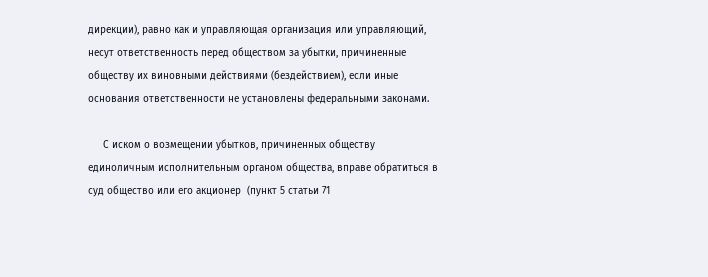дирекции), равно как и управляющая организация или управляющий, несут ответственность перед обществом за убытки, причиненные обществу их виновными действиями (бездействием), если иные основания ответственности не установлены федеральными законами.

     С иском о возмещении убытков, причиненных обществу единоличным исполнительным органом общества, вправе обратиться в суд общество или его акционер  (пункт 5 статьи 71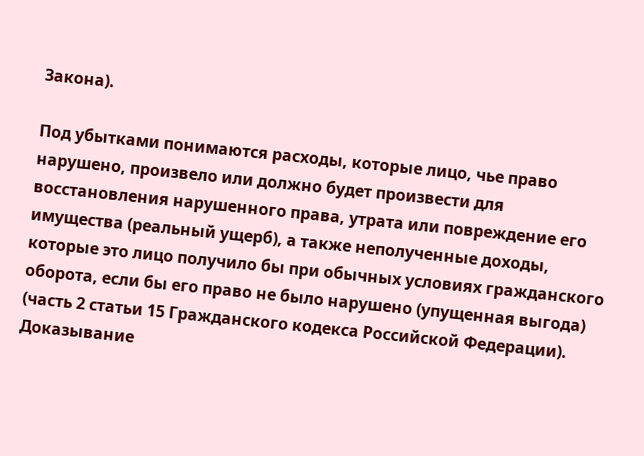Закона).

Под убытками понимаются расходы, которые лицо, чье право нарушено, произвело или должно будет произвести для восстановления нарушенного права, утрата или повреждение его имущества (реальный ущерб), а также неполученные доходы, которые это лицо получило бы при обычных условиях гражданского оборота, если бы его право не было нарушено (упущенная выгода) (часть 2 статьи 15 Гражданского кодекса Российской Федерации).  Доказывание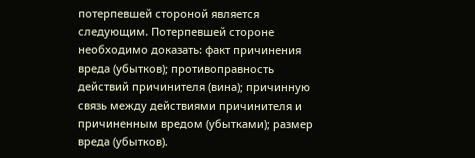потерпевшей стороной является следующим. Потерпевшей стороне необходимо доказать: факт причинения вреда (убытков); противоправность действий причинителя (вина); причинную связь между действиями причинителя и причиненным вредом (убытками); размер вреда (убытков).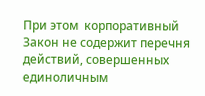При этом  корпоративный         Закон не содержит перечня действий, совершенных единоличным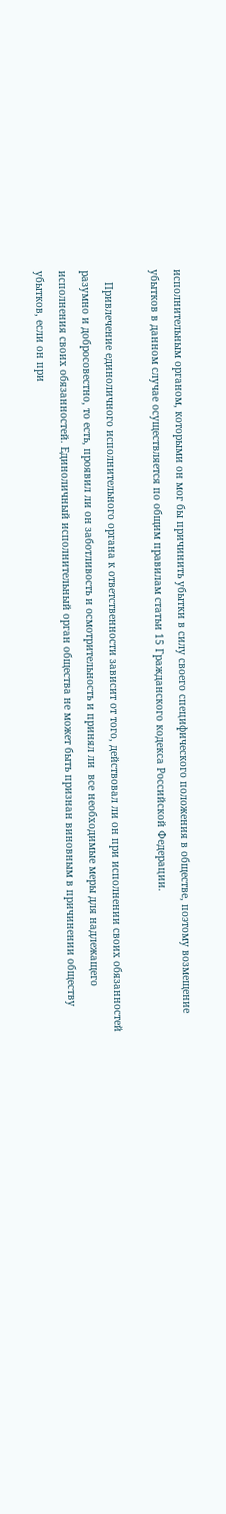исполнительным органом, которыми он мог бы причинить убытки в силу своего специфического положения в обществе, поэтому возмещение убытков в данном случае осуществляется по общим правилам статьи 15 Гражданского кодекса Российской Федерации.

    Привлечение единоличного исполнительного органа к ответственности зависит от того, действовал ли он при исполнении своих обязанностей разумно и добросовестно, то есть, проявил ли он заботливость и осмотрительность и принял ли  все необходимые меры для надлежащего исполнения своих обязанностей. Единоличный исполнительный орган общества не может быть признан виновным в причинении обществу убытков, если он при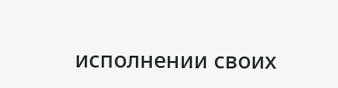исполнении своих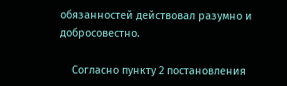обязанностей действовал разумно и добросовестно.

    Согласно пункту 2 постановления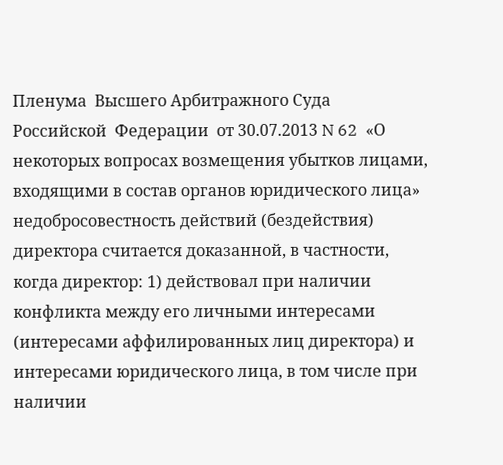Пленума  Высшего Арбитражного Суда  Российской  Федерации  от 30.07.2013 N 62  «О некоторых вопросах возмещения убытков лицами, входящими в состав органов юридического лица»  недобросовестность действий (бездействия) директора считается доказанной, в частности, когда директор: 1) действовал при наличии конфликта между его личными интересами (интересами аффилированных лиц директора) и интересами юридического лица, в том числе при наличии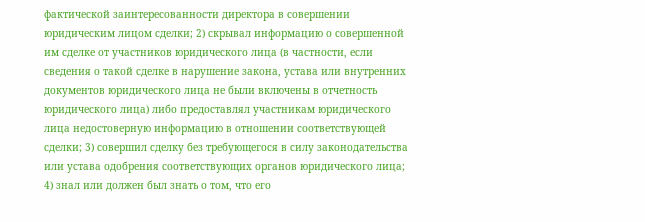фактической заинтересованности директора в совершении юридическим лицом сделки; 2) скрывал информацию о совершенной им сделке от участников юридического лица (в частности, если сведения о такой сделке в нарушение закона, устава или внутренних документов юридического лица не были включены в отчетность юридического лица) либо предоставлял участникам юридического лица недостоверную информацию в отношении соответствующей сделки; 3) совершил сделку без требующегося в силу законодательства или устава одобрения соответствующих органов юридического лица; 4) знал или должен был знать о том, что его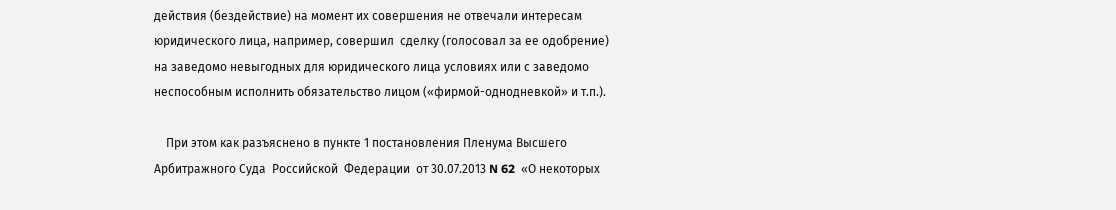действия (бездействие) на момент их совершения не отвечали интересам юридического лица, например, совершил  сделку (голосовал за ее одобрение) на заведомо невыгодных для юридического лица условиях или с заведомо неспособным исполнить обязательство лицом («фирмой-однодневкой» и т.п.).

    При этом как разъяснено в пункте 1 постановления Пленума Высшего Арбитражного Суда  Российской  Федерации  от 30.07.2013 N 62  «О некоторых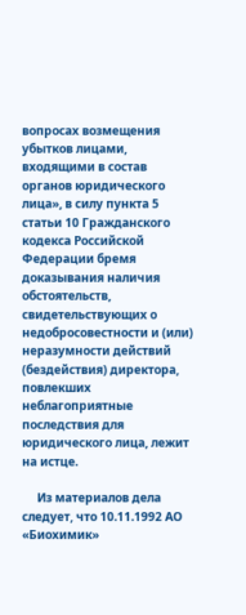вопросах возмещения убытков лицами, входящими в состав органов юридического лица», в силу пункта 5 статьи 10 Гражданского кодекса Российской Федерации бремя доказывания наличия обстоятельств, свидетельствующих о недобросовестности и (или) неразумности действий (бездействия) директора, повлекших неблагоприятные последствия для юридического лица, лежит на истце.

     Из материалов дела следует, что 10.11.1992 АО «Биохимик»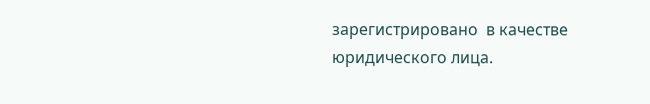зарегистрировано  в качестве юридического лица.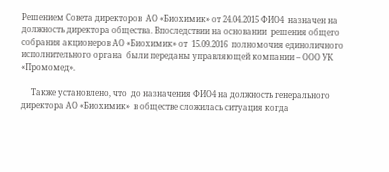Решением Совета директоров  АО «Биохимик» от 24.04.2015 ФИО4  назначен на должность директора общества. Впоследствии на основании  решения общего собрания акционеров АО «Биохимик» от  15.09.2016  полномочия единоличного исполнительного органа  были переданы управляющей компании – ООО УК «Промомед».

     Также установлено, что  до назначения ФИО4 на должность генерального директора АО «Биохимик»  в обществе сложилась ситуация когда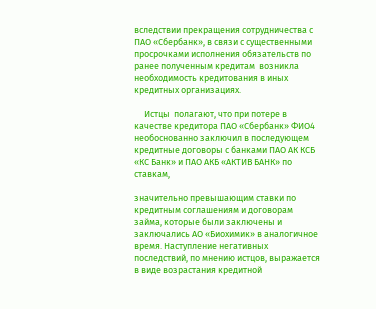вследствии прекращения сотрудничества с ПАО «Сбербанк», в связи с существенными просрочками исполнения обязательств по ранее полученным кредитам  возникла необходимость кредитования в иных кредитных организациях.

     Истцы  полагают, что при потере в качестве кредитора ПАО «Сбербанк» ФИО4  необоснованно заключил в последующем кредитные договоры с банками ПАО АК КСБ «КС Банк» и ПАО АКБ «АКТИВ БАНК» по ставкам,

значительно превышающим ставки по кредитным соглашениям и договорам займа, которые были заключены и заключались АО «Биохимик» в аналогичное время. Наступление негативных последствий, по мнению истцов, выражается  в виде возрастания кредитной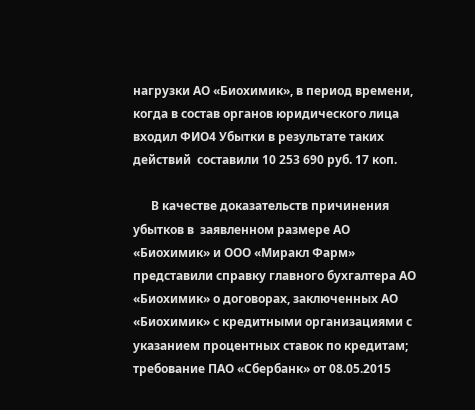нагрузки АО «Биохимик», в период времени, когда в состав органов юридического лица входил ФИО4 Убытки в результате таких действий  составили 10 253 690 руб. 17 коп.

      В качестве доказательств причинения убытков в  заявленном размере АО «Биохимик» и ООО «Миракл Фарм» представили справку главного бухгалтера АО «Биохимик» о договорах, заключенных АО «Биохимик» с кредитными организациями с указанием процентных ставок по кредитам; требование ПАО «Сбербанк» от 08.05.2015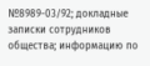№8989-03/92; докладные записки сотрудников общества; информацию по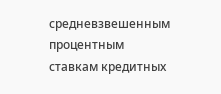средневзвешенным процентным ставкам кредитных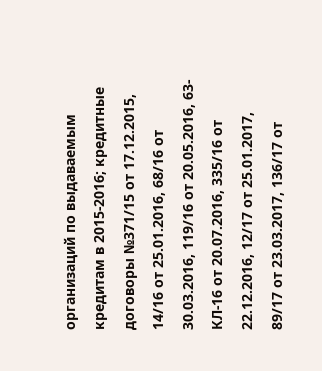организаций по выдаваемым кредитам в 2015-2016; кредитные договоры №371/15 от 17.12.2015, 14/16 от 25.01.2016, 68/16 от 30.03.2016, 119/16 от 20.05.2016, 63-КЛ-16 от 20.07.2016, 335/16 от 22.12.2016, 12/17 от 25.01.2017, 89/17 от 23.03.2017, 136/17 от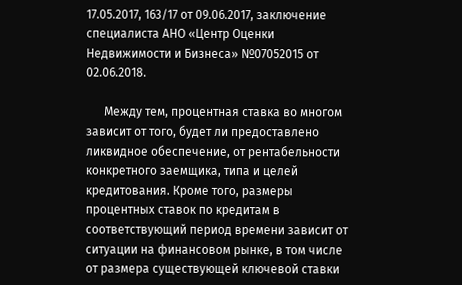17.05.2017, 163/17 от 09.06.2017, заключение специалиста АНО «Центр Оценки Недвижимости и Бизнеса» №07052015 от 02.06.2018.

      Между тем, процентная ставка во многом зависит от того, будет ли предоставлено ликвидное обеспечение, от рентабельности конкретного заемщика, типа и целей кредитования. Кроме того, размеры процентных ставок по кредитам в соответствующий период времени зависит от ситуации на финансовом рынке, в том числе от размера существующей ключевой ставки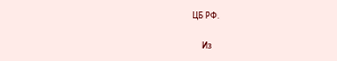ЦБ РФ.

     Из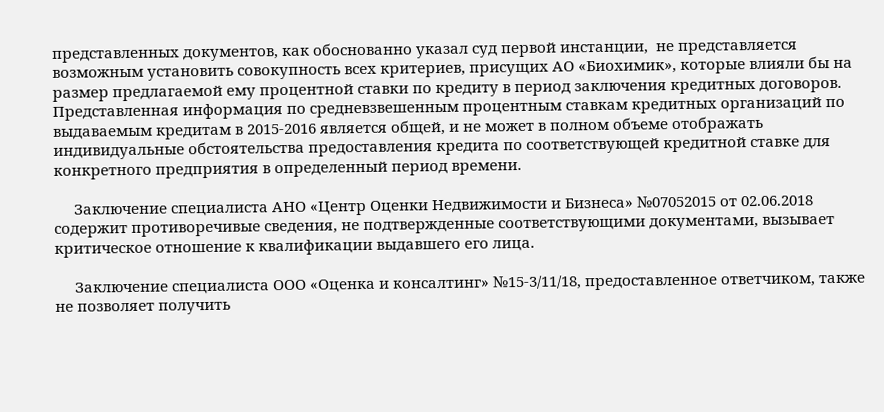представленных документов, как обоснованно указал суд первой инстанции,  не представляется возможным установить совокупность всех критериев, присущих АО «Биохимик», которые влияли бы на размер предлагаемой ему процентной ставки по кредиту в период заключения кредитных договоров. Представленная информация по средневзвешенным процентным ставкам кредитных организаций по выдаваемым кредитам в 2015-2016 является общей, и не может в полном объеме отображать индивидуальные обстоятельства предоставления кредита по соответствующей кредитной ставке для конкретного предприятия в определенный период времени.

     Заключение специалиста АНО «Центр Оценки Недвижимости и Бизнеса» №07052015 от 02.06.2018  содержит противоречивые сведения, не подтвержденные соответствующими документами, вызывает критическое отношение к квалификации выдавшего его лица.

     Заключение специалиста ООО «Оценка и консалтинг» №15-3/11/18, предоставленное ответчиком, также не позволяет получить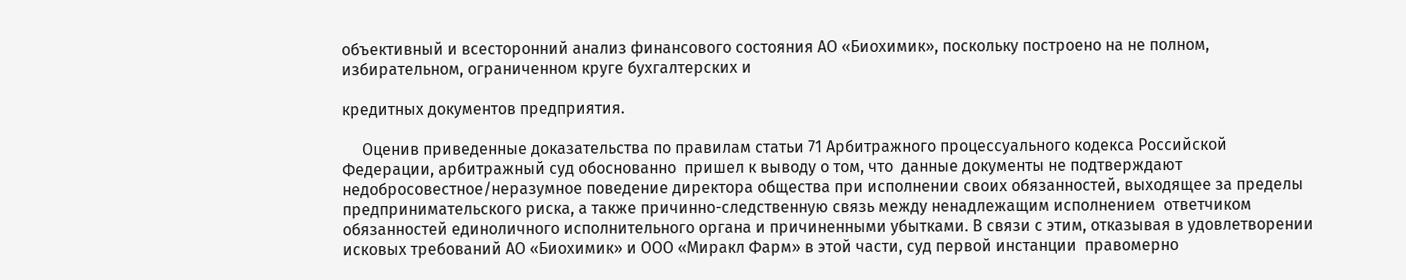объективный и всесторонний анализ финансового состояния АО «Биохимик», поскольку построено на не полном, избирательном, ограниченном круге бухгалтерских и

кредитных документов предприятия.

     Оценив приведенные доказательства по правилам статьи 71 Арбитражного процессуального кодекса Российской Федерации, арбитражный суд обоснованно  пришел к выводу о том, что  данные документы не подтверждают недобросовестное/неразумное поведение директора общества при исполнении своих обязанностей, выходящее за пределы предпринимательского риска, а также причинно-следственную связь между ненадлежащим исполнением  ответчиком обязанностей единоличного исполнительного органа и причиненными убытками. В связи с этим, отказывая в удовлетворении исковых требований АО «Биохимик» и ООО «Миракл Фарм» в этой части, суд первой инстанции  правомерно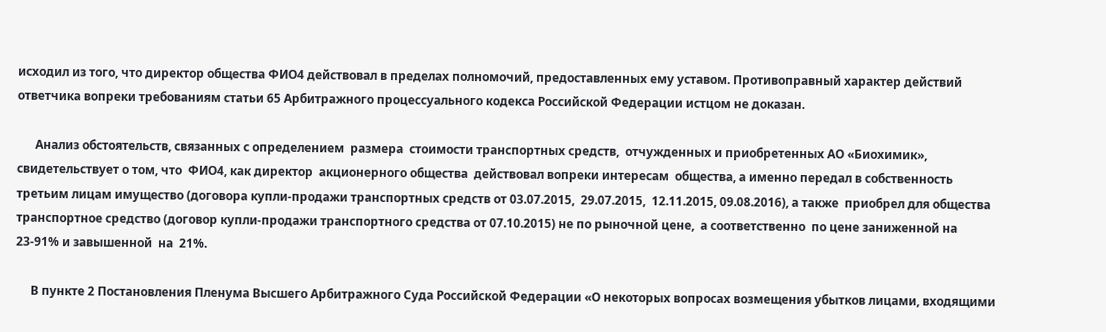исходил из того, что директор общества ФИО4 действовал в пределах полномочий, предоставленных ему уставом. Противоправный характер действий ответчика вопреки требованиям статьи 65 Арбитражного процессуального кодекса Российской Федерации истцом не доказан.

      Анализ обстоятельств, связанных с определением  размера  стоимости транспортных средств,  отчужденных и приобретенных АО «Биохимик», свидетельствует о том, что  ФИО4, как директор  акционерного общества  действовал вопреки интересам  общества, а именно передал в собственность третьим лицам имущество (договора купли-продажи транспортных средств от 03.07.2015,  29.07.2015,  12.11.2015, 09.08.2016), а также  приобрел для общества транспортное средство (договор купли-продажи транспортного средства от 07.10.2015) не по рыночной цене,  а соответственно  по цене заниженной на 23-91% и завышенной  на  21%.

     В пункте 2 Постановления Пленума Высшего Арбитражного Суда Российской Федерации «О некоторых вопросах возмещения убытков лицами, входящими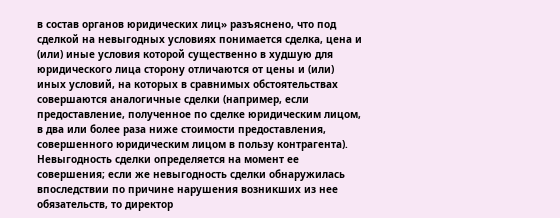в состав органов юридических лиц» разъяснено, что под сделкой на невыгодных условиях понимается сделка, цена и (или) иные условия которой существенно в худшую для юридического лица сторону отличаются от цены и (или) иных условий, на которых в сравнимых обстоятельствах совершаются аналогичные сделки (например, если предоставление, полученное по сделке юридическим лицом, в два или более раза ниже стоимости предоставления, совершенного юридическим лицом в пользу контрагента). Невыгодность сделки определяется на момент ее совершения; если же невыгодность сделки обнаружилась впоследствии по причине нарушения возникших из нее обязательств, то директор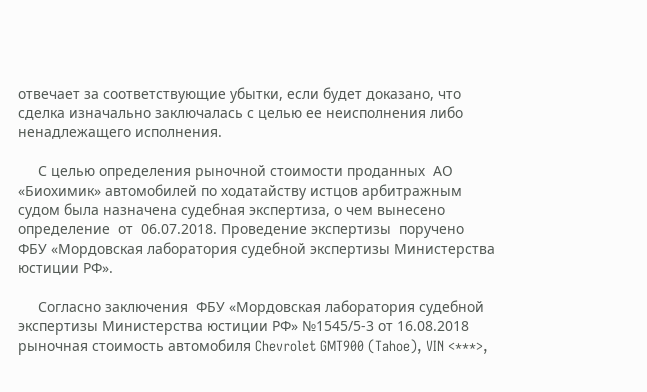отвечает за соответствующие убытки, если будет доказано, что сделка изначально заключалась с целью ее неисполнения либо ненадлежащего исполнения.

     С целью определения рыночной стоимости проданных  АО «Биохимик» автомобилей по ходатайству истцов арбитражным судом была назначена судебная экспертиза, о чем вынесено определение  от  06.07.2018. Проведение экспертизы  поручено ФБУ «Мордовская лаборатория судебной экспертизы Министерства юстиции РФ».

     Согласно заключения  ФБУ «Мордовская лаборатория судебной экспертизы Министерства юстиции РФ» №1545/5-3 от 16.08.2018  рыночная стоимость автомобиля Chevrolet GMT900 (Tahoe), VIN <***>,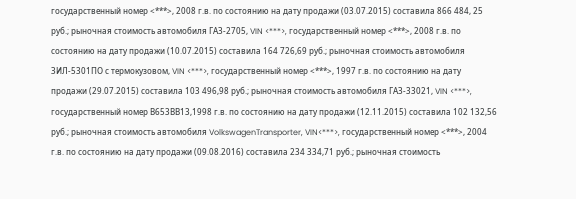государственный номер <***>, 2008 г.в. по состоянию на дату продажи (03.07.2015) составила 866 484, 25 руб.; рыночная стоимость автомобиля ГАЗ-2705, VIN <***>, государственный номер <***>, 2008 г.в. по состоянию на дату продажи (10.07.2015) составила 164 726,69 руб.; рыночная стоимость автомобиля ЗИЛ-5301ПО с термокузовом, VIN <***>, государственный номер <***>, 1997 г.в. по состоянию на дату продажи (29.07.2015) составила 103 496,98 руб.; рыночная стоимость автомобиля ГАЗ-33021, VIN <***>, государственный номер В653ВВ13,1998 г.в. по состоянию на дату продажи (12.11.2015) составила 102 132,56 руб.; рыночная стоимость автомобиля VolkswagenTransporter, VIN<***>, государственный номер <***>, 2004 г.в. по состоянию на дату продажи (09.08.2016) составила 234 334,71 руб.; рыночная стоимость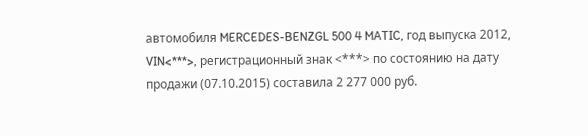автомобиля MERCEDES-BENZGL 500 4 MATIC, год выпуска 2012, VIN<***>, регистрационный знак <***> по состоянию на дату продажи (07.10.2015) составила 2 277 000 руб.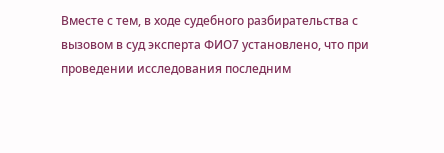Вместе с тем, в ходе судебного разбирательства с вызовом в суд эксперта ФИО7 установлено, что при проведении исследования последним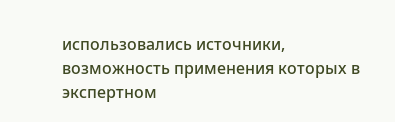использовались источники, возможность применения которых в экспертном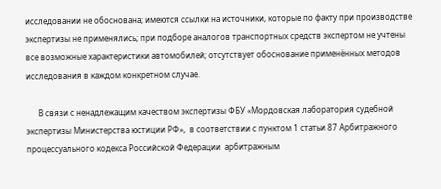исследовании не обоснована; имеются ссылки на источники, которые по факту при производстве экспертизы не применялись; при подборе аналогов транспортных средств экспертом не учтены все возможные характеристики автомобилей; отсутствует обоснование применённых методов исследования в каждом конкретном случае.

      В связи с ненадлежащим качеством экспертизы ФБУ «Мордовская лаборатория судебной экспертизы Министерства юстиции РФ»,  в соответствии с пунктом 1 статьи 87 Арбитражного процессуального кодекса Российской Федерации  арбитражным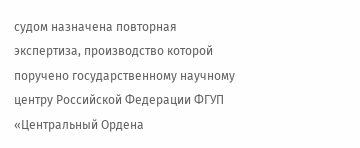судом назначена повторная экспертиза, производство которой поручено государственному научному центру Российской Федерации ФГУП «Центральный Ордена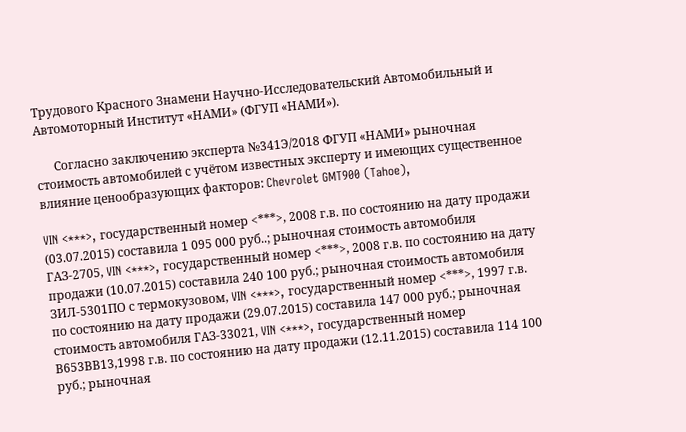Трудового Красного Знамени Научно-Исследовательский Автомобильный и Автомоторный Институт «НАМИ» (ФГУП «НАМИ»).

      Согласно заключению эксперта №341Э/2018 ФГУП «НАМИ» рыночная стоимость автомобилей с учётом известных эксперту и имеющих существенное влияние ценообразующих факторов: Chevrolet GMT900 (Tahoe),

VIN <***>, государственный номер <***>, 2008 г.в. по состоянию на дату продажи (03.07.2015) составила 1 095 000 руб..; рыночная стоимость автомобиля ГАЗ-2705, VIN <***>, государственный номер <***>, 2008 г.в. по состоянию на дату продажи (10.07.2015) составила 240 100 руб.; рыночная стоимость автомобиля ЗИЛ-5301ПО с термокузовом, VIN <***>, государственный номер <***>, 1997 г.в. по состоянию на дату продажи (29.07.2015) составила 147 000 руб.; рыночная стоимость автомобиля ГАЗ-33021, VIN <***>, государственный номер В653ВВ13,1998 г.в. по состоянию на дату продажи (12.11.2015) составила 114 100 руб.; рыночная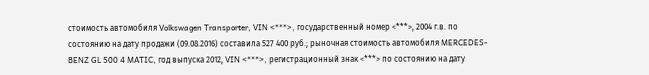стоимость автомобиля Volkswagen Transporter, VIN <***>, государственный номер <***>, 2004 г.в. по состоянию на дату продажи (09.08.2016) составила 527 400 руб.; рыночная стоимость автомобиля MERCEDES-BENZ GL 500 4 MATIC, год выпуска 2012, VIN <***>, регистрационный знак <***> по состоянию на дату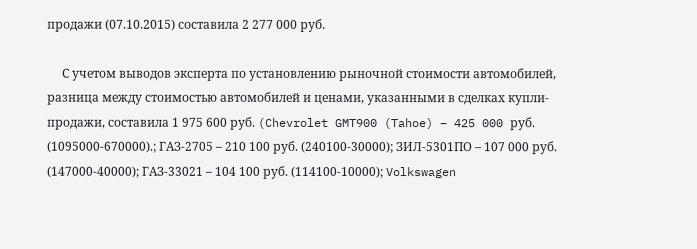продажи (07.10.2015) составила 2 277 000 руб.

     С учетом выводов эксперта по установлению рыночной стоимости автомобилей, разница между стоимостью автомобилей и ценами, указанными в сделках купли-продажи, составила 1 975 600 руб. (Chevrolet GMT900 (Tahoe) – 425 000 руб. (1095000-670000).; ГАЗ-2705 – 210 100 руб. (240100-30000); ЗИЛ-5301ПО – 107 000 руб. (147000-40000); ГАЗ-33021 – 104 100 руб. (114100-10000); Volkswagen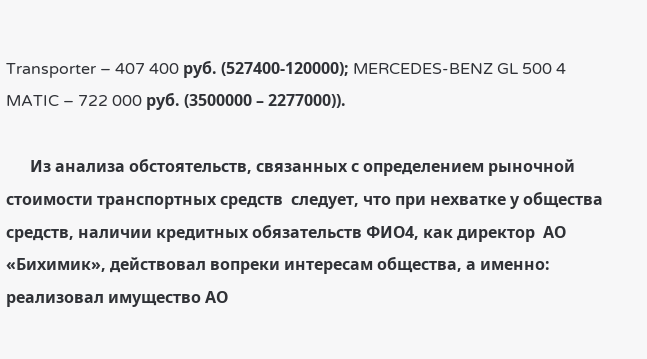Transporter – 407 400 руб. (527400-120000); MERCEDES-BENZ GL 500 4 MATIC – 722 000 руб. (3500000 – 2277000)).

      Из анализа обстоятельств, связанных с определением рыночной стоимости транспортных средств  следует, что при нехватке у общества средств, наличии кредитных обязательств ФИО4, как директор  АО «Бихимик», действовал вопреки интересам общества, а именно: реализовал имущество АО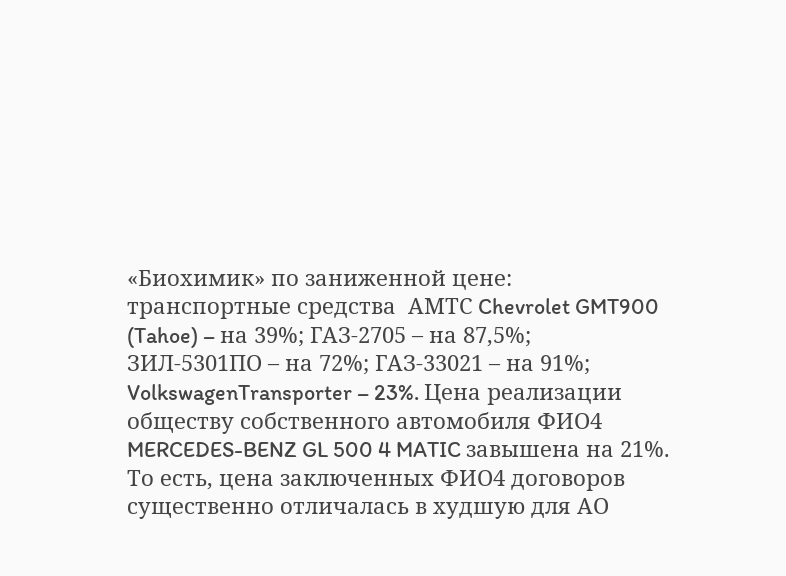«Биохимик» по заниженной цене: транспортные средства  АМТС Chevrolet GMT900 (Tahoe) – на 39%; ГАЗ-2705 – на 87,5%; ЗИЛ-5301ПО – на 72%; ГАЗ-33021 – на 91%; VolkswagenTransporter – 23%. Цена реализации обществу собственного автомобиля ФИО4 MERCEDES-BENZ GL 500 4 MATIC завышена на 21%. То есть, цена заключенных ФИО4 договоров существенно отличалась в худшую для АО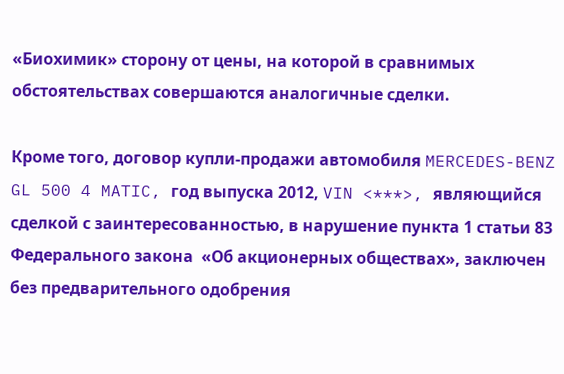«Биохимик» сторону от цены, на которой в сравнимых обстоятельствах совершаются аналогичные сделки.

Кроме того, договор купли-продажи автомобиля MERCEDES-BENZ GL 500 4 MATIC, год выпуска 2012, VIN <***>, являющийся сделкой с заинтересованностью, в нарушение пункта 1 статьи 83 Федерального закона  «Об акционерных обществах», заключен  без предварительного одобрения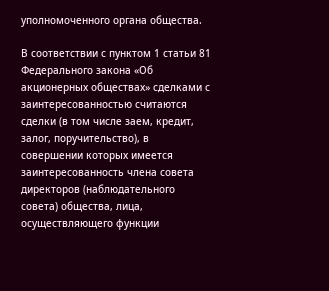уполномоченного органа общества.

В соответствии с пунктом 1 статьи 81 Федерального закона «Об акционерных обществах» сделками с заинтересованностью считаются сделки (в том числе заем, кредит, залог, поручительство), в совершении которых имеется заинтересованность члена совета директоров (наблюдательного совета) общества, лица, осуществляющего функции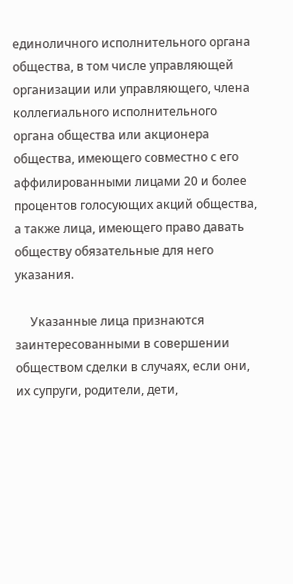единоличного исполнительного органа общества, в том числе управляющей организации или управляющего, члена коллегиального исполнительного органа общества или акционера общества, имеющего совместно с его аффилированными лицами 20 и более процентов голосующих акций общества, а также лица, имеющего право давать обществу обязательные для него указания.

     Указанные лица признаются заинтересованными в совершении обществом сделки в случаях, если они, их супруги, родители, дети,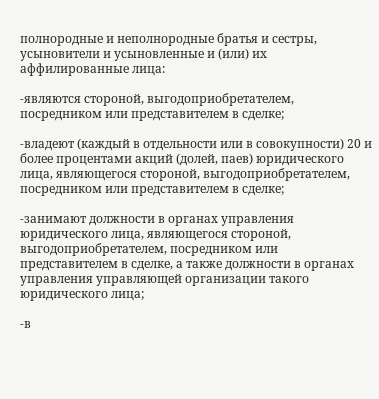полнородные и неполнородные братья и сестры, усыновители и усыновленные и (или) их аффилированные лица:

-являются стороной, выгодоприобретателем, посредником или представителем в сделке;

-владеют (каждый в отдельности или в совокупности) 20 и более процентами акций (долей, паев) юридического лица, являющегося стороной, выгодоприобретателем, посредником или представителем в сделке;

-занимают должности в органах управления юридического лица, являющегося стороной, выгодоприобретателем, посредником или представителем в сделке, а также должности в органах управления управляющей организации такого юридического лица;

-в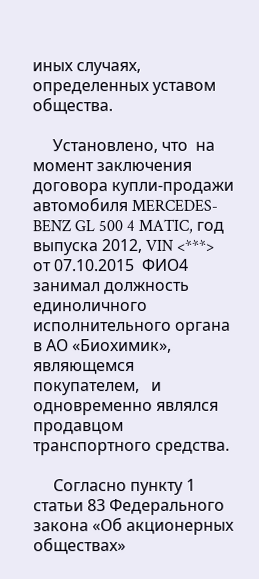иных случаях, определенных уставом общества.

     Установлено, что  на момент заключения  договора купли-продажи автомобиля MERCEDES-BENZ GL 500 4 MATIC, год выпуска 2012, VIN <***> от 07.10.2015  ФИО4 занимал должность единоличного исполнительного органа в АО «Биохимик», являющемся покупателем,   и одновременно являлся продавцом транспортного средства.

     Согласно пункту 1 статьи 83 Федерального закона «Об акционерных обществах»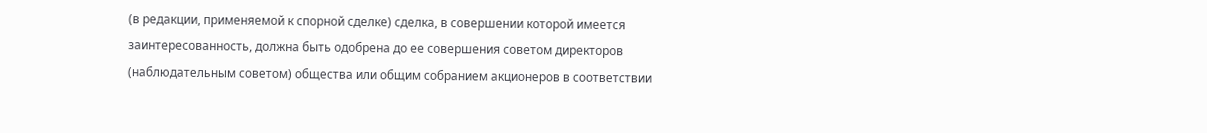(в редакции, применяемой к спорной сделке) сделка, в совершении которой имеется заинтересованность, должна быть одобрена до ее совершения советом директоров (наблюдательным советом) общества или общим собранием акционеров в соответствии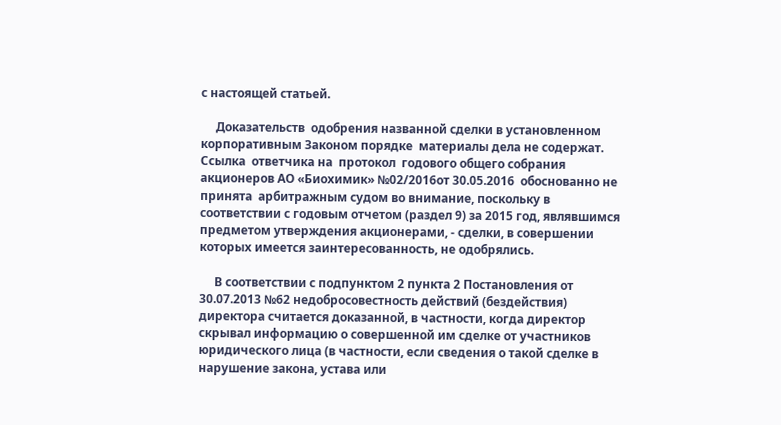с настоящей статьей.

     Доказательств  одобрения названной сделки в установленном корпоративным Законом порядке  материалы дела не содержат. Ссылка  ответчика на  протокол  годового общего собрания акционеров АО «Биохимик» №02/2016от 30.05.2016  обоснованно не принята  арбитражным судом во внимание, поскольку в соответствии с годовым отчетом (раздел 9) за 2015 год, являвшимся предметом утверждения акционерами, - сделки, в совершении которых имеется заинтересованность, не одобрялись.

     В соответствии с подпунктом 2 пункта 2 Постановления от 30.07.2013 №62 недобросовестность действий (бездействия) директора считается доказанной, в частности, когда директор скрывал информацию о совершенной им сделке от участников юридического лица (в частности, если сведения о такой сделке в нарушение закона, устава или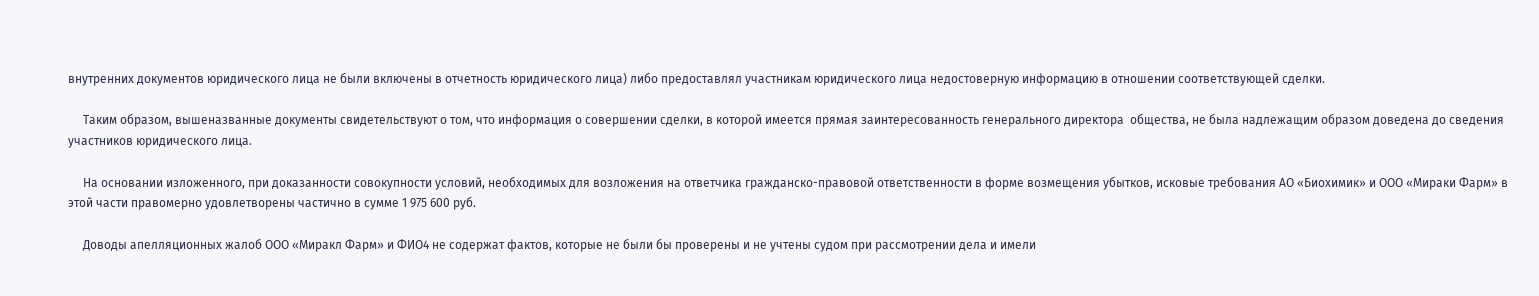внутренних документов юридического лица не были включены в отчетность юридического лица) либо предоставлял участникам юридического лица недостоверную информацию в отношении соответствующей сделки.

     Таким образом, вышеназванные документы свидетельствуют о том, что информация о совершении сделки, в которой имеется прямая заинтересованность генерального директора  общества, не была надлежащим образом доведена до сведения участников юридического лица.

     На основании изложенного, при доказанности совокупности условий, необходимых для возложения на ответчика гражданско-правовой ответственности в форме возмещения убытков, исковые требования АО «Биохимик» и ООО «Мираки Фарм» в этой части правомерно удовлетворены частично в сумме 1 975 600 руб.

     Доводы апелляционных жалоб ООО «Миракл Фарм» и ФИО4 не содержат фактов, которые не были бы проверены и не учтены судом при рассмотрении дела и имели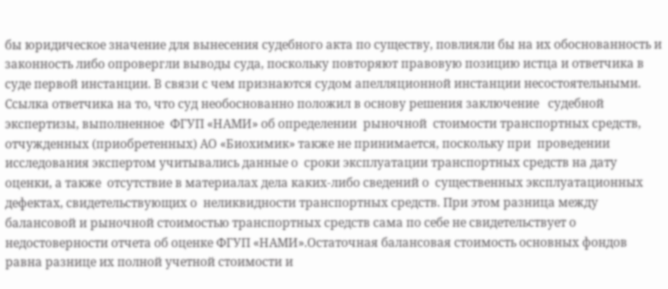бы юридическое значение для вынесения судебного акта по существу, повлияли бы на их обоснованность и законность либо опровергли выводы суда, поскольку повторяют правовую позицию истца и ответчика в суде первой инстанции. В связи с чем признаются судом апелляционной инстанции несостоятельными. Ссылка ответчика на то, что суд необоснованно положил в основу решения заключение   судебной экспертизы, выполненное  ФГУП «НАМИ» об определении  рыночной  стоимости транспортных средств, отчужденных (приобретенных) АО «Биохимик» также не принимается, поскольку при  проведении  исследования экспертом учитывались данные о  сроки эксплуатации транспортных средств на дату оценки, а также  отсутствие в материалах дела каких-либо сведений о  существенных эксплуатационных дефектах, свидетельствующих о  неликвидности транспортных средств. При этом разница между балансовой и рыночной стоимостью транспортных средств сама по себе не свидетельствует о недостоверности отчета об оценке ФГУП «НАМИ».Остаточная балансовая стоимость основных фондов равна разнице их полной учетной стоимости и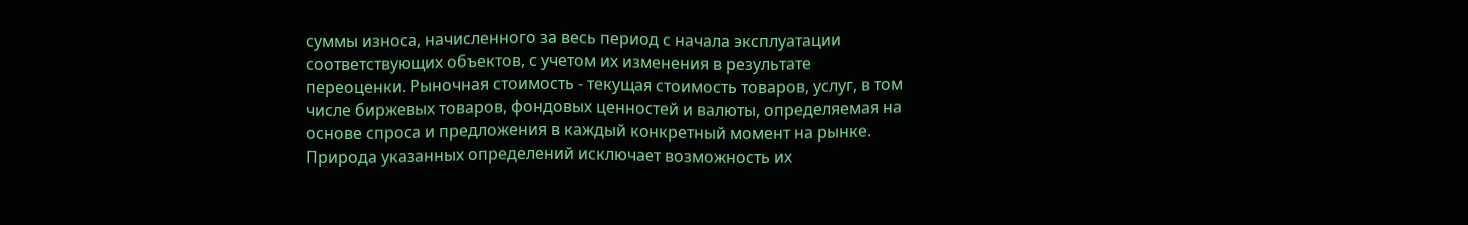суммы износа, начисленного за весь период с начала эксплуатации соответствующих объектов, с учетом их изменения в результате переоценки. Рыночная стоимость - текущая стоимость товаров, услуг, в том числе биржевых товаров, фондовых ценностей и валюты, определяемая на основе спроса и предложения в каждый конкретный момент на рынке. Природа указанных определений исключает возможность их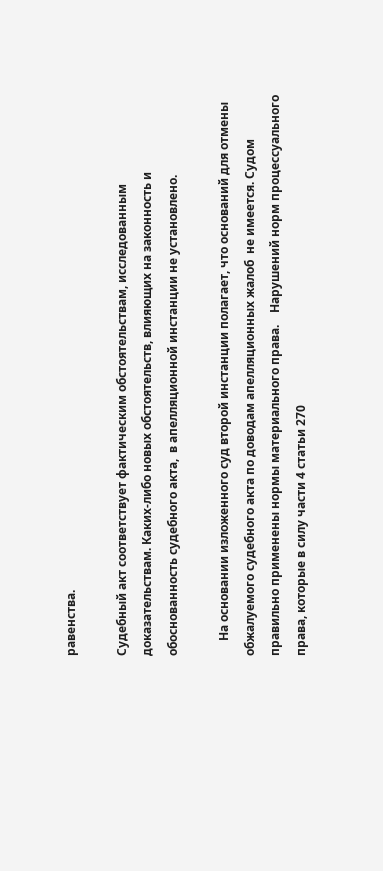равенства.

Судебный акт соответствует фактическим обстоятельствам, исследованным доказательствам. Каких-либо новых обстоятельств, влияющих на законность и обоснованность судебного акта,  в апелляционной инстанции не установлено.

     На основании изложенного суд второй инстанции полагает, что оснований для отмены обжалуемого судебного акта по доводам апелляционных жалоб  не имеется. Судом правильно применены нормы материального права.    Нарушений норм процессуального права, которые в силу части 4 статьи 270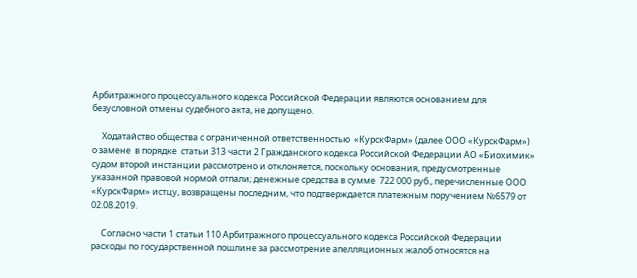Арбитражного процессуального кодекса Российской Федерации являются основанием для безусловной отмены судебного акта, не допущено.

     Ходатайство общества с ограниченной ответственностью  «КурскФарм» (далее ООО «КурскФарм») о замене  в порядке  статьи 313 части 2 Гражданского кодекса Российской Федерации АО «Биохимик» судом второй инстанции рассмотрено и отклоняется, поскольку основания, предусмотренные указанной правовой нормой отпали; денежные средства в сумме  722 000 руб., перечисленные ООО «КурскФарм» истцу, возвращены последним, что подтверждается платежным поручением №6579 от 02.08.2019.

     Согласно части 1 статьи 110 Арбитражного процессуального кодекса Российской Федерации расходы по государственной пошлине за рассмотрение апелляционных жалоб относятся на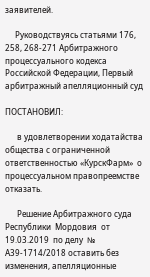заявителей.

     Руководствуясь статьями 176, 258, 268-271 Арбитражного процессуального кодекса Российской Федерации, Первый арбитражный апелляционный суд

ПОСТАНОВИЛ:

      в удовлетворении ходатайства  общества с ограниченной ответственностью «КурскФарм»  о процессуальном правопреемстве   отказать.

      Решение Арбитражного суда Республики  Мордовия  от  19.03.2019  по делу  № А39-1714/2018 оставить без изменения, апелляционные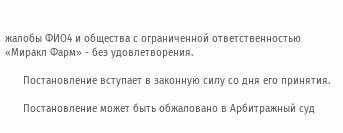жалобы ФИО4 и общества с ограниченной ответственностью «Миракл Фарм» - без удовлетворения.

      Постановление вступает в законную силу со дня его принятия.

      Постановление может быть обжаловано в Арбитражный суд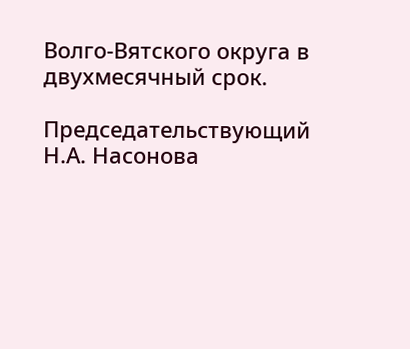Волго-Вятского округа в двухмесячный срок.

Председательствующий                                                                 Н.А. Насонова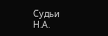Судьи                                                                                            Н.А.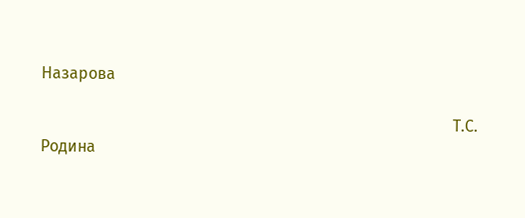Назарова

                                                                                                       Т.С. Родина